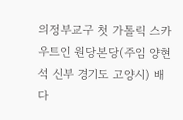의정부교구 첫 가톨릭 스카우트인 원당본당(주임 양현석 신부 경기도 고양시) 배다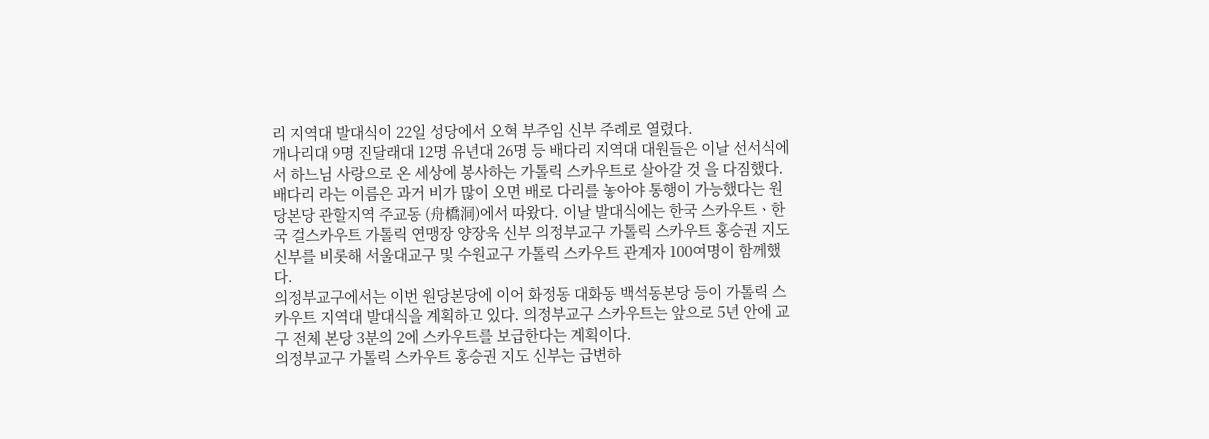리 지역대 발대식이 22일 성당에서 오혁 부주임 신부 주례로 열렸다.
개나리대 9명 진달래대 12명 유년대 26명 등 배다리 지역대 대원들은 이날 선서식에서 하느님 사랑으로 온 세상에 봉사하는 가톨릭 스카우트로 살아갈 것 을 다짐했다. 배다리 라는 이름은 과거 비가 많이 오면 배로 다리를 놓아야 통행이 가능했다는 원당본당 관할지역 주교동 (舟橋洞)에서 따왔다. 이날 발대식에는 한국 스카우트ㆍ한국 걸스카우트 가톨릭 연맹장 양장욱 신부 의정부교구 가톨릭 스카우트 홍승권 지도신부를 비롯해 서울대교구 및 수원교구 가톨릭 스카우트 관계자 100여명이 함께했다.
의정부교구에서는 이번 원당본당에 이어 화정동 대화동 백석동본당 등이 가톨릭 스카우트 지역대 발대식을 계획하고 있다. 의정부교구 스카우트는 앞으로 5년 안에 교구 전체 본당 3분의 2에 스카우트를 보급한다는 계획이다.
의정부교구 가톨릭 스카우트 홍승권 지도 신부는 급변하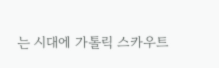는 시대에 가톨릭 스카우트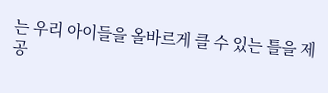는 우리 아이들을 올바르게 클 수 있는 틀을 제공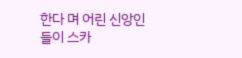한다 며 어린 신앙인들이 스카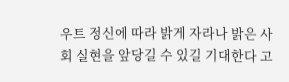우트 정신에 따라 밝게 자라나 밝은 사회 실현을 앞당길 수 있길 기대한다 고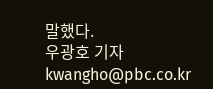말했다.
우광호 기자 kwangho@pbc.co.kr